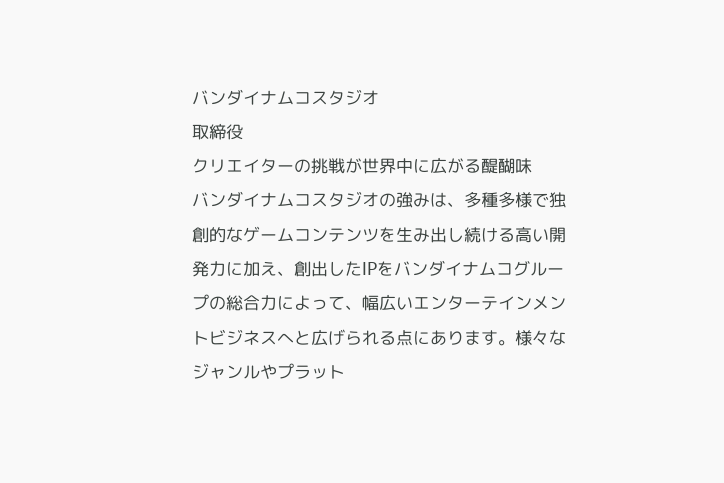バンダイナムコスタジオ
取締役
クリエイターの挑戦が世界中に広がる醍醐味
バンダイナムコスタジオの強みは、多種多様で独創的なゲームコンテンツを生み出し続ける高い開発力に加え、創出したIPをバンダイナムコグループの総合力によって、幅広いエンターテインメントビジネスへと広げられる点にあります。様々なジャンルやプラット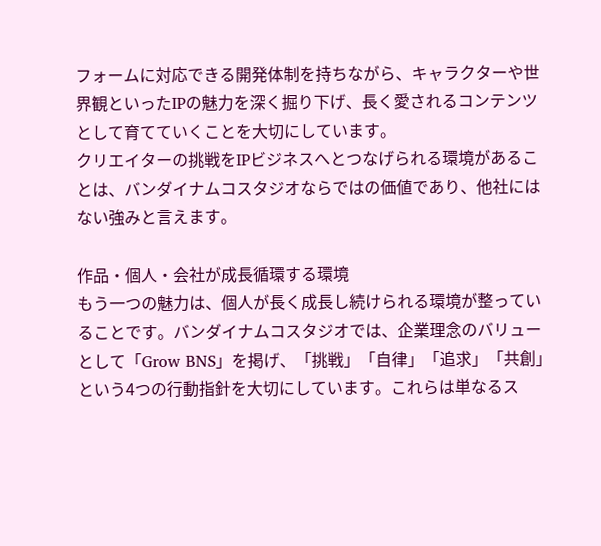フォームに対応できる開発体制を持ちながら、キャラクターや世界観といったIPの魅力を深く掘り下げ、長く愛されるコンテンツとして育てていくことを大切にしています。
クリエイターの挑戦をIPビジネスへとつなげられる環境があることは、バンダイナムコスタジオならではの価値であり、他社にはない強みと言えます。

作品・個人・会社が成長循環する環境
もう一つの魅力は、個人が長く成長し続けられる環境が整っていることです。バンダイナムコスタジオでは、企業理念のバリューとして「Grow BNS」を掲げ、「挑戦」「自律」「追求」「共創」という4つの行動指針を大切にしています。これらは単なるス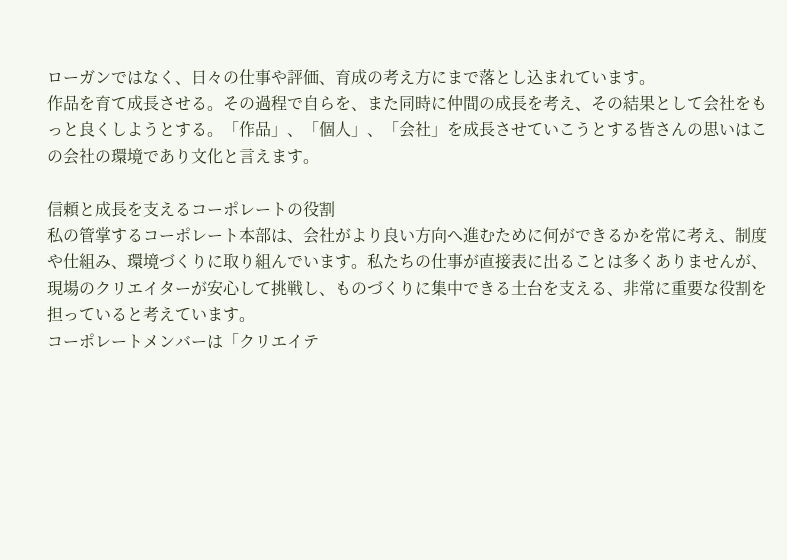ローガンではなく、日々の仕事や評価、育成の考え方にまで落とし込まれています。
作品を育て成長させる。その過程で自らを、また同時に仲間の成長を考え、その結果として会社をもっと良くしようとする。「作品」、「個人」、「会社」を成長させていこうとする皆さんの思いはこの会社の環境であり文化と言えます。

信頼と成長を支えるコーポレートの役割
私の管掌するコーポレート本部は、会社がより良い方向へ進むために何ができるかを常に考え、制度や仕組み、環境づくりに取り組んでいます。私たちの仕事が直接表に出ることは多くありませんが、現場のクリエイターが安心して挑戦し、ものづくりに集中できる土台を支える、非常に重要な役割を担っていると考えています。
コーポレートメンバーは「クリエイテ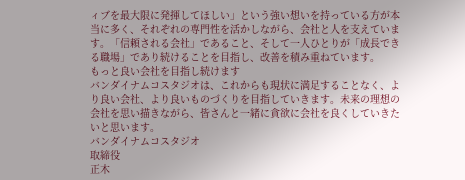ィブを最大限に発揮してほしい」という強い想いを持っている方が本当に多く、それぞれの専門性を活かしながら、会社と人を支えています。「信頼される会社」であること、そして一人ひとりが「成長できる職場」であり続けることを目指し、改善を積み重ねています。
もっと良い会社を目指し続けます
バンダイナムコスタジオは、これからも現状に満足することなく、より良い会社、より良いものづくりを目指していきます。未来の理想の会社を思い描きながら、皆さんと一緒に貪欲に会社を良くしていきたいと思います。
バンダイナムコスタジオ
取締役
正木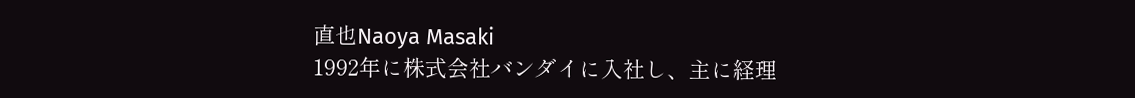直也Naoya Masaki
1992年に株式会社バンダイに入社し、主に経理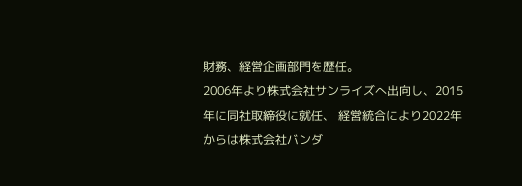財務、経営企画部門を歴任。
2006年より株式会社サンライズへ出向し、2015年に同社取締役に就任、 経営統合により2022年からは株式会社バンダ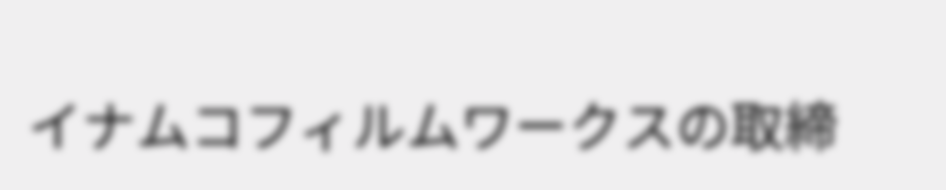イナムコフィルムワークスの取締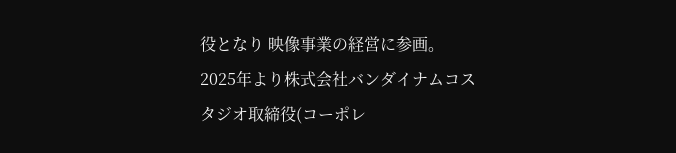役となり 映像事業の経営に参画。
2025年より株式会社バンダイナムコスタジオ取締役(コーポレ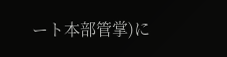ート本部管掌)に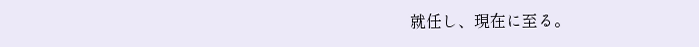就任し、現在に至る。